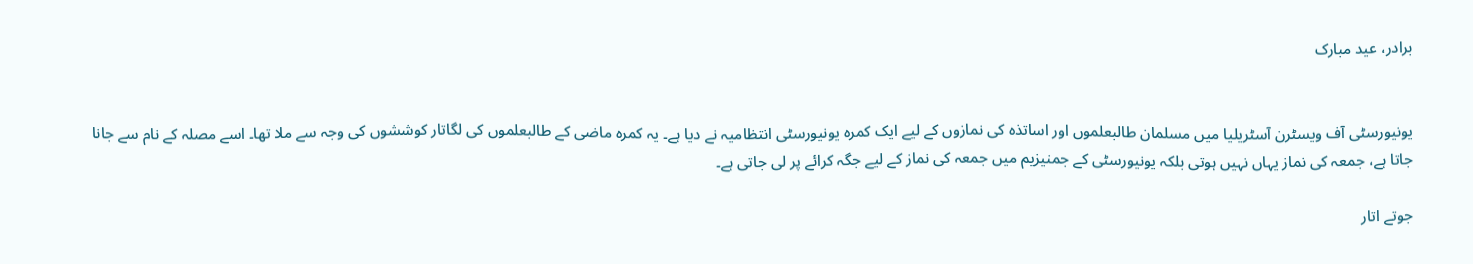برادر، عید مبارک


یونیورسٹی آف ویسٹرن آسٹریلیا میں مسلمان طالبعلموں اور اساتذہ کی نمازوں کے لیے ایک کمرہ یونیورسٹی انتظامیہ نے دیا ہے۔ یہ کمرہ ماضی کے طالبعلموں کی لگاتار کوششوں کی وجہ سے ملا تھا۔ اسے مصلہ کے نام سے جانا جاتا ہے، جمعہ کی نماز یہاں نہیں ہوتی بلکہ یونیورسٹی کے جمنیزیم میں جمعہ کی نماز کے لیے جگہ کرائے پر لی جاتی ہے۔

جوتے اتار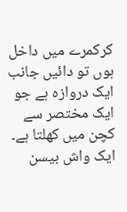کرکمرے میں داخل ہوں تو دائیں جانب ایک دروازہ ہے جو ایک مختصر سے کچن میں کھلتا ہے۔ ایک واش بیسن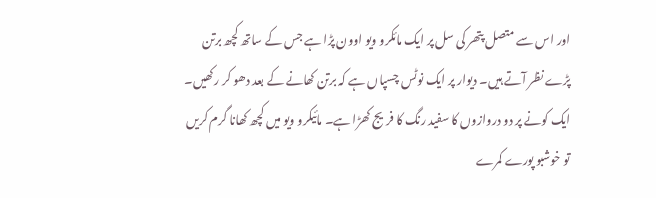اور اس سے متصل پتھر کی سل پر ایک مائکرو ویو اوون پڑا ہے جس کے ساتھ کچھ برتن پڑے نظر آتے ہیں۔ دیوار پر ایک نوٹس چسپاں ہے کہ برتن کھانے کے بعد دھو کر رکھیں۔ ایک کونے پر دو دروازوں کا سفید رنگ کا فریج کھڑا ہے۔ مائیکرو ویو میں کچھ کھانا گرم کریں تو خوشبو پورے کمرے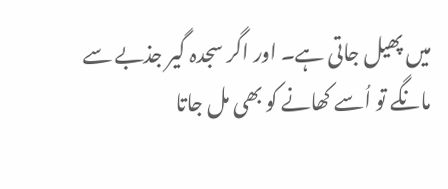میں پھیل جاتی ہے۔ اور اگر سجدہ گیر جذبے سے مانگے تو اُسے کھانے کو بھی مل جاتا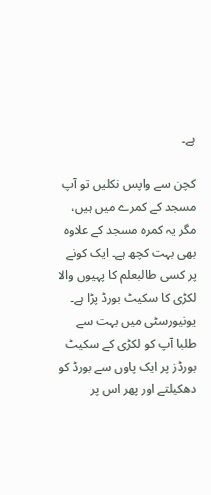ہے۔

کچن سے واپس نکلیں تو آپ مسجد کے کمرے میں ہیں، مگر یہ کمرہ مسجد کے علاوہ بھی بہت کچھ ہے۔ ایک کونے پر کسی طالبعلم کا پہیوں والا لکڑی کا سکیٹ بورڈ پڑا ہے۔ یونیورسٹی میں بہت سے طلبا آپ کو لکڑی کے سکیٹ بورڈز پر ایک پاوں سے بورڈ کو دھکیلتے اور پھر اس پر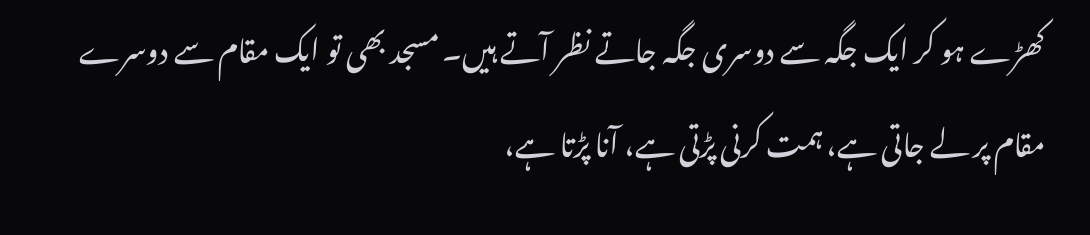کھڑے ہو کر ایک جگہ سے دوسری جگہ جاتے نظر آتے ہیں۔ مسجد بھی تو ایک مقام سے دوسرے مقام پر لے جاتی ہے، ہمت کرنی پڑتی ہے، آنا پڑتا ہے،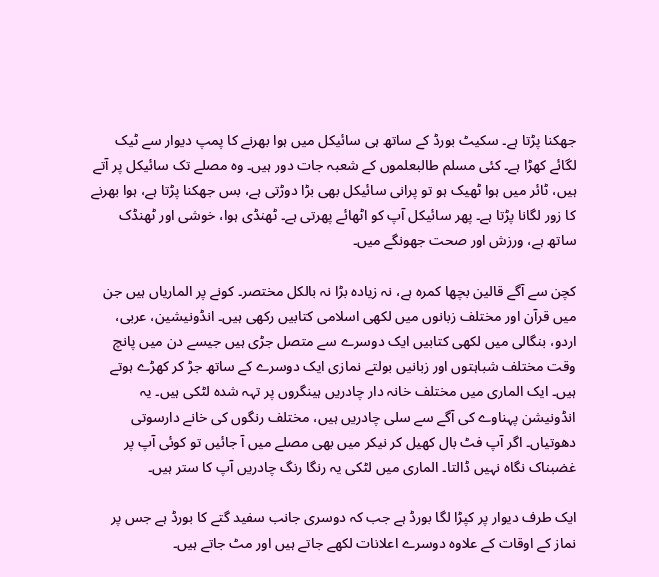جھکنا پڑتا ہے۔ سکیٹ بورڈ کے ساتھ ہی سائیکل میں ہوا بھرنے کا پمپ دیوار سے ٹیک لگائے کھڑا ہے۔ کئی مسلم طالبعلموں کے شعبہ جات دور ہیں۔ وہ مصلے تک سائیکل پر آتے ہیں، ٹائر میں ہوا ٹھیک ہو تو پرانی سائیکل بھی بڑا دوڑتی ہے، بس جھکنا پڑتا ہے، ہوا بھرنے کا زور لگانا پڑتا ہے۔ پھر سائیکل آپ کو اٹھائے پھرتی ہے۔ ٹھنڈی ہوا، خوشی اور ٹھنڈک ساتھ ہے، ورزش اور صحت جھونگے میں۔

کچن سے آگے قالین بچھا کمرہ ہے، نہ زیادہ بڑا نہ بالکل مختصر۔ کونے پر الماریاں ہیں جن میں قرآن اور مختلف زبانوں میں لکھی اسلامی کتابیں رکھی ہیں۔ انڈونیشین، عربی، اردو، بنگالی میں لکھی کتابیں ایک دوسرے سے متصل جڑی ہیں جیسے دن میں پانچ وقت مختلف شباہتوں اور زبانیں بولتے نمازی ایک دوسرے کے ساتھ جڑ کر کھڑے ہوتے ہیں۔ ایک الماری میں مختلف خانہ دار چادریں ہینگروں پر تہہ شدہ لٹکی ہیں۔ یہ انڈونیشن پہناوے کی آگے سے سلی چادریں ہیں، مختلف رنگوں کی خانے دارسوتی دھوتیاں۔ اگر آپ فٹ بال کھیل کر نیکر میں بھی مصلے میں آ جائیں تو کوئی آپ پر غضبناک نگاہ نہیں ڈالتا۔ الماری میں لٹکی یہ رنگا رنگ چادریں آپ کا ستر ہیں۔

ایک طرف دیوار پر کپڑا لگا بورڈ ہے جب کہ دوسری جانب سفید گتے کا بورڈ ہے جس پر نماز کے اوقات کے علاوہ دوسرے اعلانات لکھے جاتے ہیں اور مٹ جاتے ہیں۔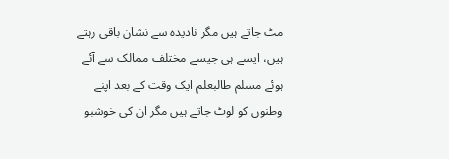مٹ جاتے ہیں مگر نادیدہ سے نشان باقی رہتے ہیں، ایسے ہی جیسے مختلف ممالک سے آئے ہوئے مسلم طالبعلم ایک وقت کے بعد اپنے وطنوں کو لوٹ جاتے ہیں مگر ان کی خوشبو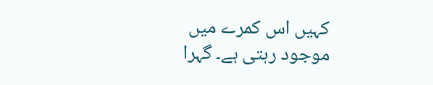کہیں اس کمرے میں موجود رہتی ہے۔ گہرا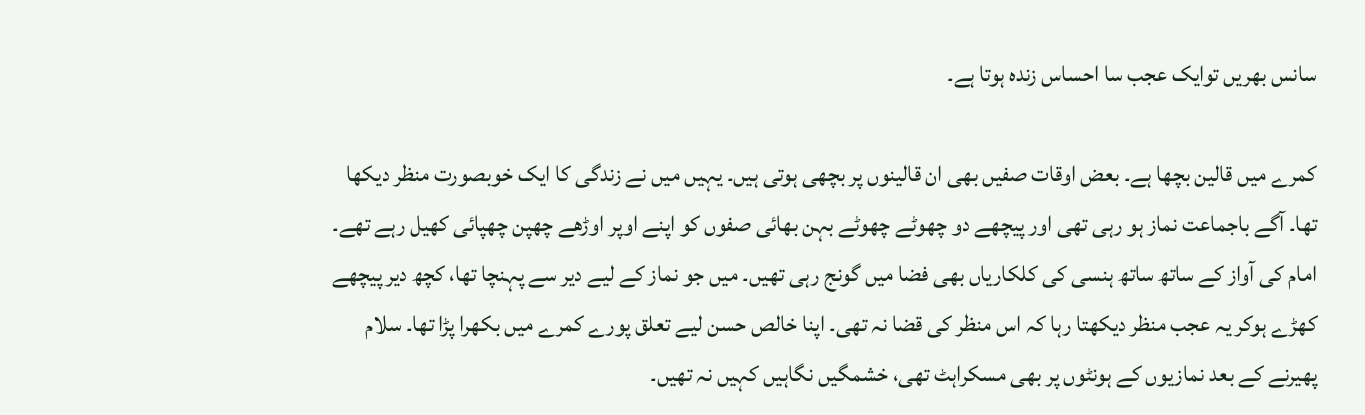سانس بھریں توایک عجب سا احساس زندہ ہوتا ہے۔

کمرے میں قالین بچھا ہے۔ بعض اوقات صفیں بھی ان قالینوں پر بچھی ہوتی ہیں۔ یہیں میں نے زندگی کا ایک خوبصورت منظر دیکھا تھا۔ آگے باجماعت نماز ہو رہی تھی اور پیچھے دو چھوٹے چھوٹے بہن بھائی صفوں کو اپنے اوپر اوڑھے چھپن چھپائی کھیل رہے تھے۔ امام کی آواز کے ساتھ ساتھ ہنسی کی کلکاریاں بھی فضا میں گونج رہی تھیں۔ میں جو نماز کے لیے دیر سے پہنچا تھا، کچھ دیر پیچھے کھڑے ہوکر یہ عجب منظر دیکھتا رہا کہ اس منظر کی قضا نہ تھی۔ اپنا خالص حسن لیے تعلق پورے کمرے میں بکھرا پڑا تھا۔ سلام پھیرنے کے بعد نمازیوں کے ہونٹوں پر بھی مسکراہٹ تھی، خشمگیں نگاہیں کہیں نہ تھیں۔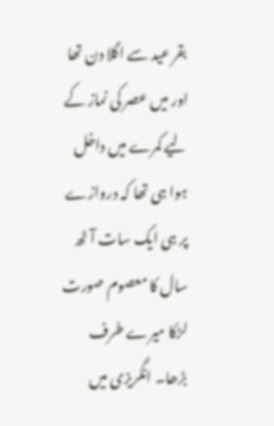بقر عید سے اگلا دن تھا اور میں عصر کی نماز کے لیے کمرے میں داخل ہوا ہی تھا کہ دروازے پر ہی ایک سات آٹھ سال کا معصوم صورت لڑکا میرے طرف بڑھا۔ انگریزی میں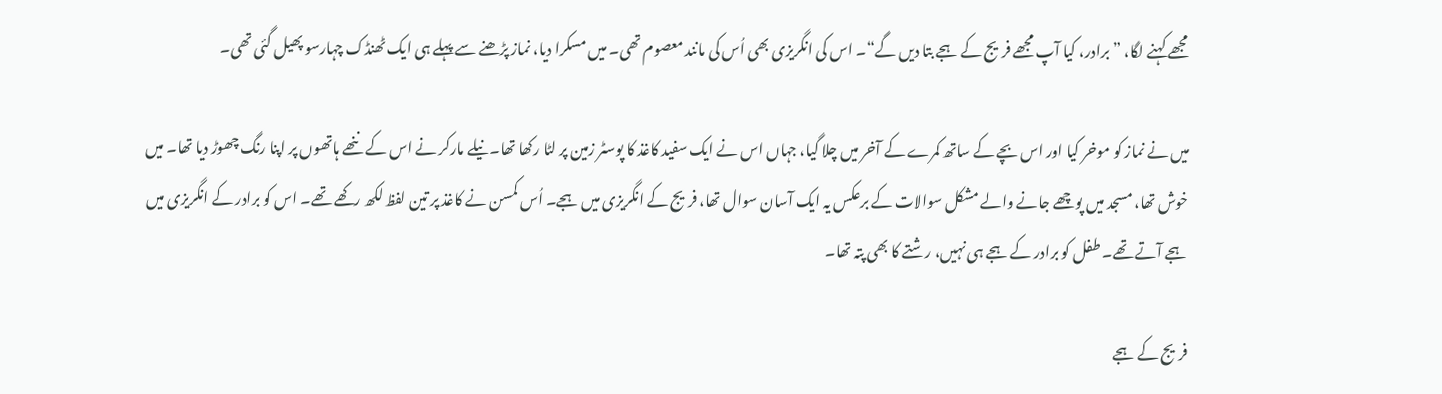مجھے کہنے لگا، ”برادر، کیا آپ مجھے فریج کے ہجے بتا دیں گے“۔ اس کی انگریزی بھی اُس کی مانند معصوم تھی۔ میں مسکرا دیا، نماز پڑھنے سے پہلے ہی ایک ٹھنڈک چہارسو پھیل گئی تھی۔

میں نے نماز کو موخر کیا اور اس بچے کے ساتھ کمرے کے آخر میں چلا گیا، جہاں اس نے ایک سفید کاغذ کا پوسٹر زمین پر لٹا رکھا تھا۔ نیلے مارکر نے اس کے ننھے ہاتھوں پر اپنا رنگ چھوڑ دیا تھا۔ میں خوش تھا، مسجد میں پوچھے جانے والے مشکل سوالات کے برعکس یہ ایک آسان سوال تھا، فریج کے انگریزی میں ہجے۔ اُس کمسن نے کاغذ پر تین لفظ لکھ رکھے تھے۔ اس کو برادر کے انگریزی میں ہجے آتے تھے۔ طفل کو برادر کے ہجے ہی نہیں، رشتے کا بھی پتہ تھا۔

فریج کے ہجے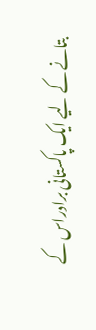بتانے کے لیے ایک پاکستانی برادراس کے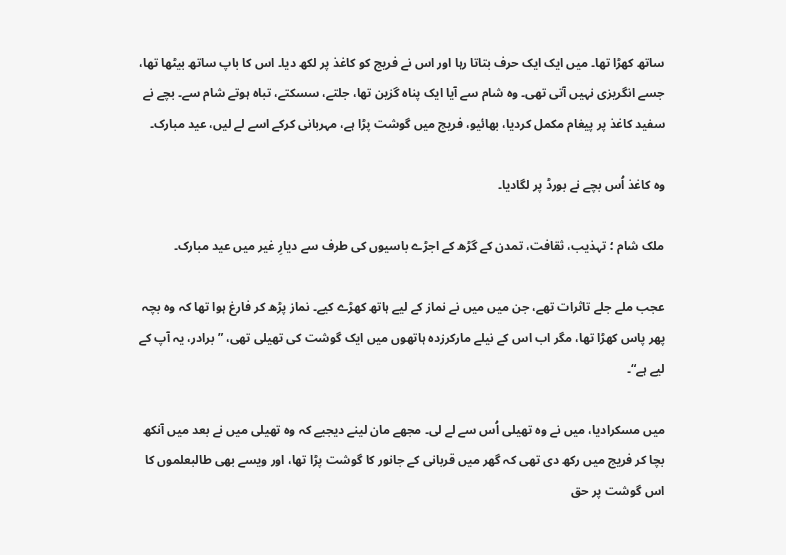ساتھ کھڑا تھا۔ میں ایک ایک حرف بتاتا رہا اور اس نے فریج کو کاغذ پر لکھ دیا۔ اس کا باپ ساتھ بیٹھا تھا، جسے انگریزی نہیں آتی تھی۔ وہ شام سے آیا ایک پناہ گزین تھا، جلتے، سسکتے، تباہ ہوتے شام سے۔ بچے نے سفید کاغذ پر پیغام مکمل کردیا، بھائیو، فریج میں گوشت پڑا ہے، مہربانی کرکے اسے لے لیں، عید مبارک۔

وہ کاغذ اُس بچے نے بورڈ پر لگادیا۔

ملک شام ؛ تہذیب، ثقافت، تمدن کے گڑھ کے اجڑے باسیوں کی طرف سے دیارِ غیر میں عید مبارک۔

عجب ملے جلے تاثرات تھے، جن میں میں نے نماز کے لیے ہاتھ کھڑے کیے۔ نماز پڑھ کر فارغ ہوا تھا کہ وہ بچہ پھر پاس کھڑا تھا، مگر اب اس کے نیلے مارکرزدہ ہاتھوں میں ایک گوشت کی تھیلی تھی، ”برادر، یہ آپ کے لیے ہے“۔

میں مسکرادیا، میں نے وہ تھیلی اُس سے لے لی۔ مجھے مان لینے دیجیے کہ وہ تھیلی میں نے بعد میں آنکھ بچا کر فریج میں رکھ دی تھی کہ گھر میں قربانی کے جانور کا گوشت پڑا تھا، اور ویسے بھی طالبعلموں کا اس گوشت پر حق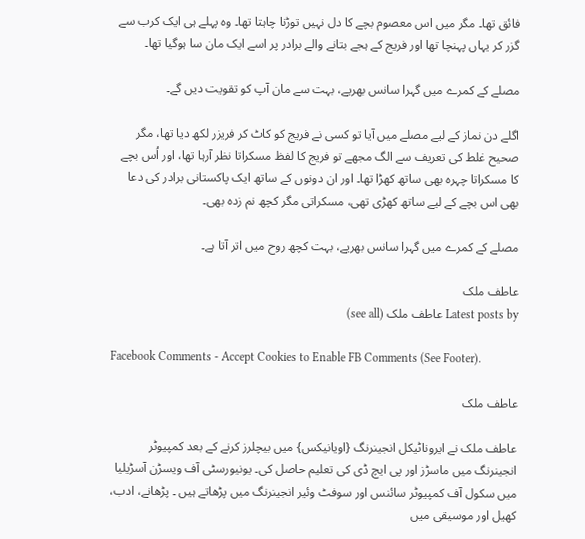فائق تھا۔ مگر میں اس معصوم بچے کا دل نہیں توڑنا چاہتا تھا۔ وہ پہلے ہی ایک کرب سے گزر کر یہاں پہنچا تھا اور فریج کے ہجے بتانے والے برادر پر اسے ایک مان سا ہوگیا تھا۔

مصلے کے کمرے میں گہرا سانس بھریے، بہت سے مان آپ کو تقویت دیں گے۔

اگلے دن نماز کے لیے مصلے میں آیا تو کسی نے فریج کو کاٹ کر فریزر لکھ دیا تھا، مگر صحیح غلط کی تعریف سے الگ مجھے تو فریج کا لفظ مسکراتا نظر آرہا تھا، اور اُس بچے کا مسکراتا چہرہ بھی ساتھ کھڑا تھا۔ اور ان دونوں کے ساتھ ایک پاکستانی برادر کی دعا بھی اس بچے کے لیے ساتھ کھڑی تھی، مسکراتی مگر کچھ نم زدہ بھی۔

مصلے کے کمرے میں گہرا سانس بھریے، بہت کچھ روح میں اتر آتا ہے۔

عاطف ملک
Latest posts by عاطف ملک (see all)

Facebook Comments - Accept Cookies to Enable FB Comments (See Footer).

عاطف ملک

عاطف ملک نے ایروناٹیکل انجینرنگ {اویانیکس} میں بیچلرز کرنے کے بعد کمپیوٹر انجینرنگ میں ماسڑز اور پی ایچ ڈی کی تعلیم حاصل کی۔ یونیورسٹی آف ویسڑن آسڑیلیا میں سکول آف کمپیوٹر سائنس اور سوفٹ وئیر انجینرنگ میں پڑھاتے ہیں ۔ پڑھانے، ادب، کھیل اور موسیقی میں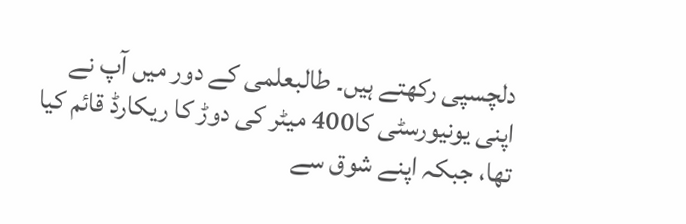دلچسپی رکھتے ہیں۔ طالبعلمی کے دور میں آپ نے اپنی یونیورسٹی کا400 میٹر کی دوڑ کا ریکارڈ قائم کیا تھا، جبکہ اپنے شوق سے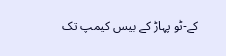کے-ٹو پہاڑ کے بیس کیمپ تک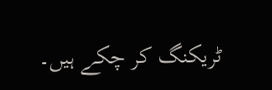ٹریکنگ کر چکے ہیں۔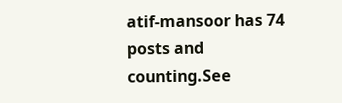atif-mansoor has 74 posts and counting.See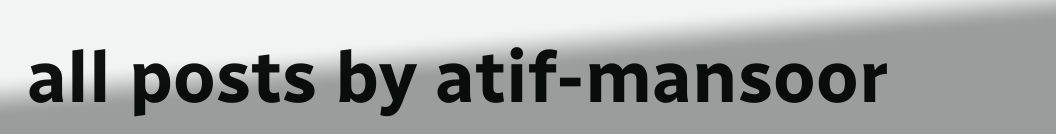all posts by atif-mansoor